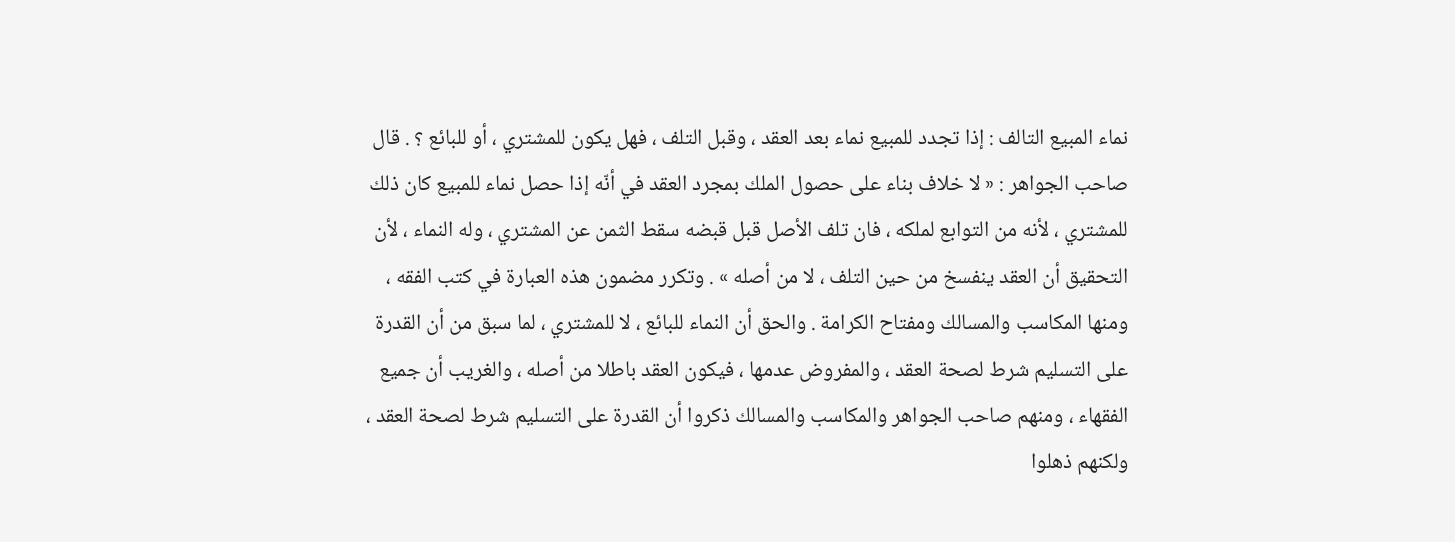نماء المبيع التالف : إذا تجدد للمبيع نماء بعد العقد ، وقبل التلف ، فهل يكون للمشتري ، أو للبائع ؟ . قال صاحب الجواهر : « لا خلاف بناء على حصول الملك بمجرد العقد في أنّه إذا حصل نماء للمبيع كان ذلك للمشتري ، لأنه من التوابع لملكه ، فان تلف الأصل قبل قبضه سقط الثمن عن المشتري ، وله النماء ، لأن التحقيق أن العقد ينفسخ من حين التلف ، لا من أصله » . وتكرر مضمون هذه العبارة في كتب الفقه ، ومنها المكاسب والمسالك ومفتاح الكرامة . والحق أن النماء للبائع ، لا للمشتري ، لما سبق من أن القدرة على التسليم شرط لصحة العقد ، والمفروض عدمها ، فيكون العقد باطلا من أصله ، والغريب أن جميع الفقهاء ، ومنهم صاحب الجواهر والمكاسب والمسالك ذكروا أن القدرة على التسليم شرط لصحة العقد ، ولكنهم ذهلوا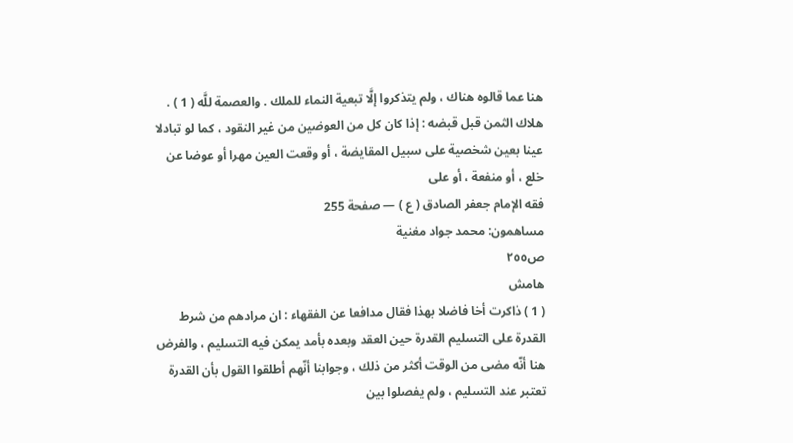هنا عما قالوه هناك ، ولم يتذكروا إلَّا تبعية النماء للملك . والعصمة للَّه ( 1 ) . هلاك الثمن قبل قبضه : إذا كان كل من العوضين من غير النقود ، كما لو تبادلا عينا بعين شخصية على سبيل المقايضة ، أو وقعت العين مهرا أو عوضا عن خلع ، أو منفعة ، أو على
فقه الإمام جعفر الصادق ( ع ) — صفحة 255
مساهمون: محمد جواد مغنية
ص٢٥٥
هامش
( 1 ) ذاكرت أخا فاضلا بهذا فقال مدافعا عن الفقهاء : ان مرادهم من شرط القدرة على التسليم القدرة حين العقد وبعده بأمد يمكن فيه التسليم ، والفرض هنا أنّه مضى من الوقت أكثر من ذلك ، وجوابنا أنّهم أطلقوا القول بأن القدرة تعتبر عند التسليم ، ولم يفصلوا بين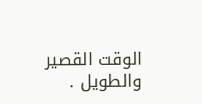الوقت القصير والطويل .